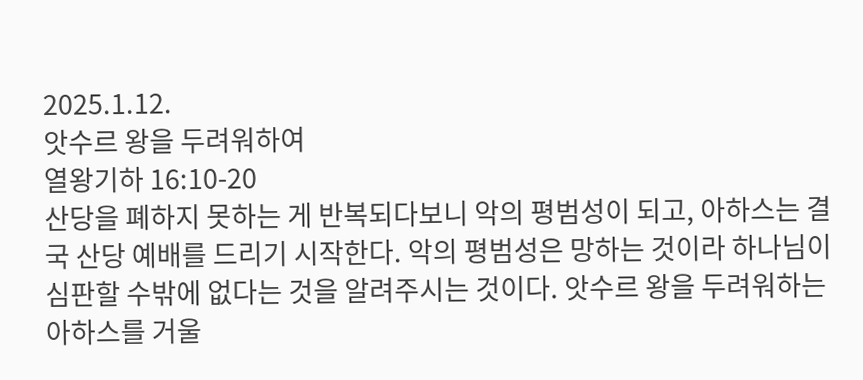2025.1.12.
앗수르 왕을 두려워하여
열왕기하 16:10-20
산당을 폐하지 못하는 게 반복되다보니 악의 평범성이 되고, 아하스는 결국 산당 예배를 드리기 시작한다. 악의 평범성은 망하는 것이라 하나님이 심판할 수밖에 없다는 것을 알려주시는 것이다. 앗수르 왕을 두려워하는 아하스를 거울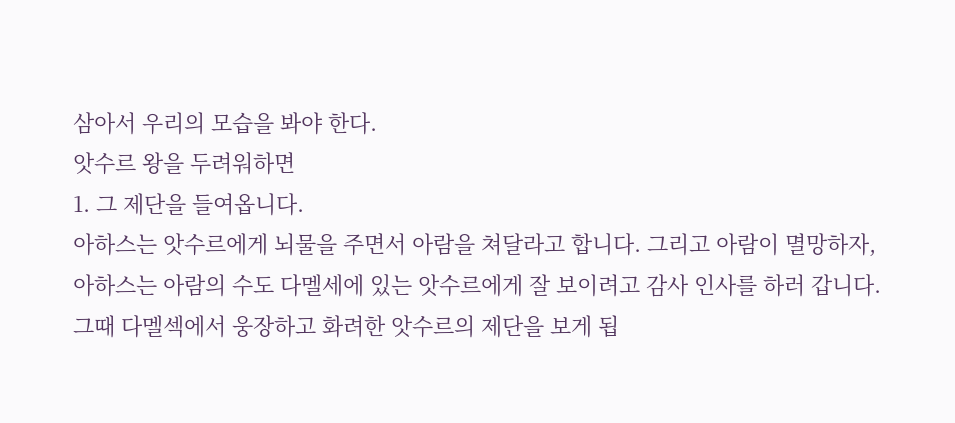삼아서 우리의 모습을 봐야 한다.
앗수르 왕을 두려워하면
1. 그 제단을 들여옵니다.
아하스는 앗수르에게 뇌물을 주면서 아람을 쳐달라고 합니다. 그리고 아람이 멸망하자, 아하스는 아람의 수도 다멜세에 있는 앗수르에게 잘 보이려고 감사 인사를 하러 갑니다. 그때 다멜섹에서 웅장하고 화려한 앗수르의 제단을 보게 됩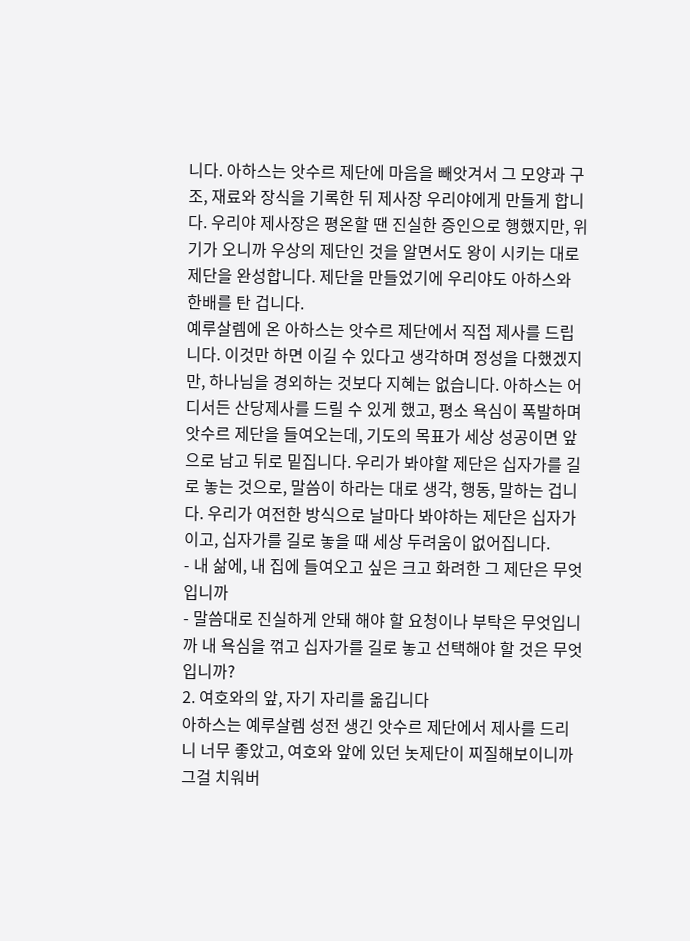니다. 아하스는 앗수르 제단에 마음을 빼앗겨서 그 모양과 구조, 재료와 장식을 기록한 뒤 제사장 우리야에게 만들게 합니다. 우리야 제사장은 평온할 땐 진실한 증인으로 행했지만, 위기가 오니까 우상의 제단인 것을 알면서도 왕이 시키는 대로 제단을 완성합니다. 제단을 만들었기에 우리야도 아하스와 한배를 탄 겁니다.
예루살렘에 온 아하스는 앗수르 제단에서 직접 제사를 드립니다. 이것만 하면 이길 수 있다고 생각하며 정성을 다했겠지만, 하나님을 경외하는 것보다 지혜는 없습니다. 아하스는 어디서든 산당제사를 드릴 수 있게 했고, 평소 욕심이 폭발하며 앗수르 제단을 들여오는데, 기도의 목표가 세상 성공이면 앞으로 남고 뒤로 밑집니다. 우리가 봐야할 제단은 십자가를 길로 놓는 것으로, 말씀이 하라는 대로 생각, 행동, 말하는 겁니다. 우리가 여전한 방식으로 날마다 봐야하는 제단은 십자가이고, 십자가를 길로 놓을 때 세상 두려움이 없어집니다.
- 내 삶에, 내 집에 들여오고 싶은 크고 화려한 그 제단은 무엇입니까
- 말씀대로 진실하게 안돼 해야 할 요청이나 부탁은 무엇입니까 내 욕심을 꺾고 십자가를 길로 놓고 선택해야 할 것은 무엇입니까?
2. 여호와의 앞, 자기 자리를 옮깁니다
아하스는 예루살렘 성전 생긴 앗수르 제단에서 제사를 드리니 너무 좋았고, 여호와 앞에 있던 놋제단이 찌질해보이니까 그걸 치워버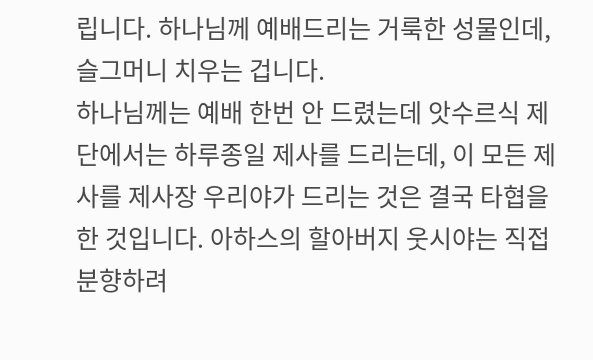립니다. 하나님께 예배드리는 거룩한 성물인데, 슬그머니 치우는 겁니다.
하나님께는 예배 한번 안 드렸는데 앗수르식 제단에서는 하루종일 제사를 드리는데, 이 모든 제사를 제사장 우리야가 드리는 것은 결국 타협을 한 것입니다. 아하스의 할아버지 웃시야는 직접 분향하려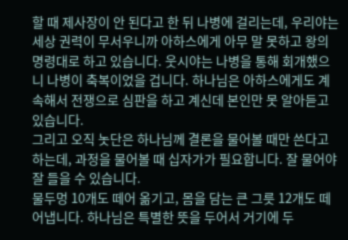할 때 제사장이 안 된다고 한 뒤 나병에 걸리는데, 우리야는 세상 권력이 무서우니까 아하스에게 아무 말 못하고 왕의 명령대로 하고 있습니다. 웃시야는 나병을 통해 회개했으니 나병이 축복이었을 겁니다. 하나님은 아하스에게도 계속해서 전쟁으로 심판을 하고 계신데 본인만 못 알아듣고 있습니다.
그리고 오직 놋단은 하나님께 결론을 물어볼 때만 쓴다고 하는데, 과정을 물어볼 때 십자가가 필요합니다. 잘 물어야 잘 들을 수 있습니다.
물두멍 10개도 떼어 옮기고, 몸을 담는 큰 그릇 12개도 떼어냅니다. 하나님은 특별한 뜻을 두어서 거기에 두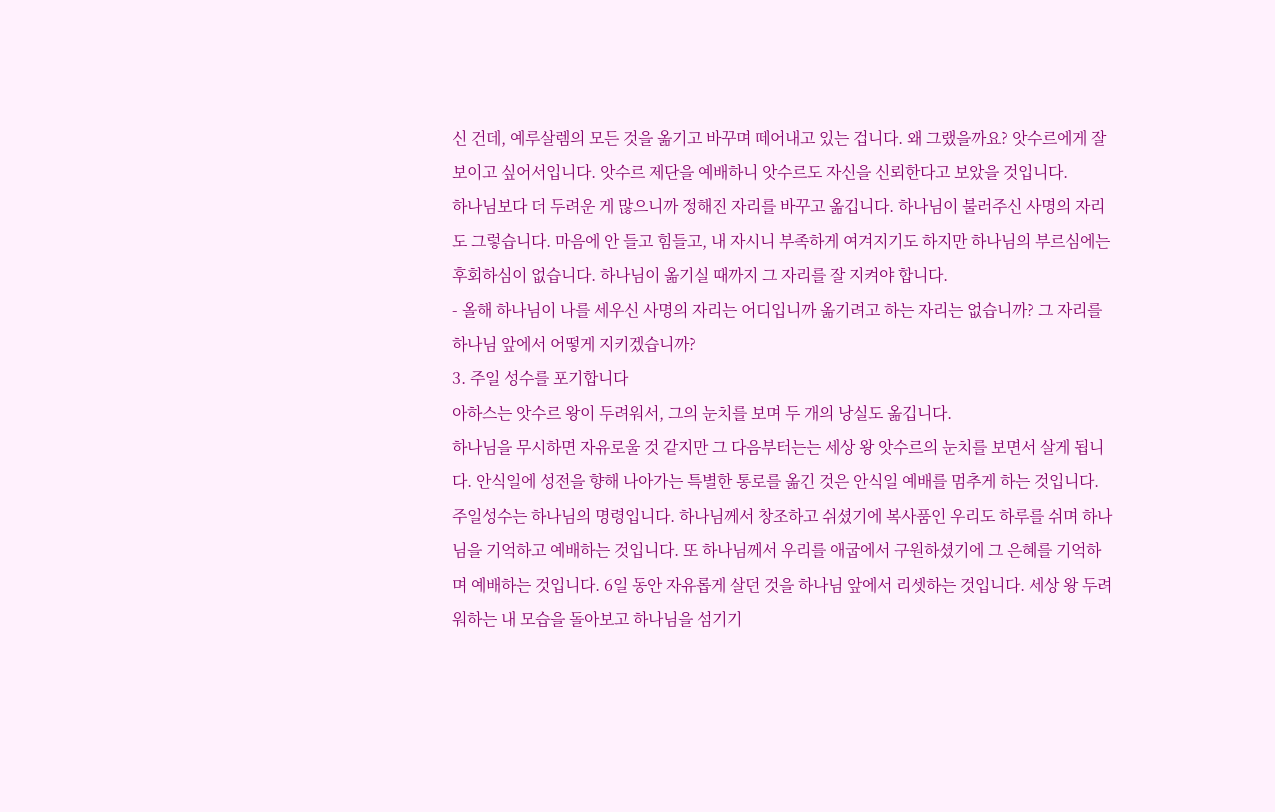신 건데, 예루살렘의 모든 것을 옮기고 바꾸며 떼어내고 있는 겁니다. 왜 그랬을까요? 앗수르에게 잘 보이고 싶어서입니다. 앗수르 제단을 예배하니 앗수르도 자신을 신뢰한다고 보았을 것입니다.
하나님보다 더 두려운 게 많으니까 정해진 자리를 바꾸고 옮깁니다. 하나님이 불러주신 사명의 자리도 그렇습니다. 마음에 안 들고 힘들고, 내 자시니 부족하게 여겨지기도 하지만 하나님의 부르심에는 후회하심이 없습니다. 하나님이 옮기실 때까지 그 자리를 잘 지켜야 합니다.
- 올해 하나님이 나를 세우신 사명의 자리는 어디입니까 옮기려고 하는 자리는 없습니까? 그 자리를 하나님 앞에서 어떻게 지키겠습니까?
3. 주일 성수를 포기합니다
아하스는 앗수르 왕이 두려워서, 그의 눈치를 보며 두 개의 낭실도 옮깁니다.
하나님을 무시하면 자유로울 것 같지만 그 다음부터는는 세상 왕 앗수르의 눈치를 보면서 살게 됩니다. 안식일에 성전을 향해 나아가는 특별한 통로를 옮긴 것은 안식일 예배를 멈추게 하는 것입니다.
주일성수는 하나님의 명령입니다. 하나님께서 창조하고 쉬셨기에 복사품인 우리도 하루를 쉬며 하나님을 기억하고 예배하는 것입니다. 또 하나님께서 우리를 애굽에서 구원하셨기에 그 은혜를 기억하며 예배하는 것입니다. 6일 동안 자유롭게 살던 것을 하나님 앞에서 리셋하는 것입니다. 세상 왕 두려워하는 내 모습을 돌아보고 하나님을 섬기기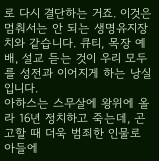로 다시 결단하는 거죠. 이것은 멈춰서는 안 되는 생명유지장치와 같습니다. 큐티, 목장 예배, 설교 듣는 것이 우리 모두를 성전과 이어지게 하는 낭실입니다.
아하스는 스무살에 왕위에 올라 16년 정치하고 죽는데, 곤고할 때 더욱 범죄한 인물로 아들에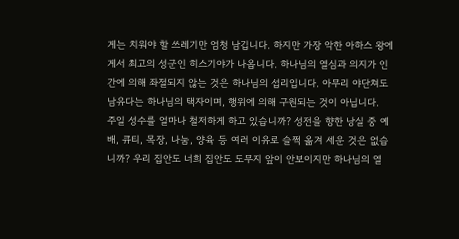게는 치워야 할 쓰레기만 엄청 남깁니다. 하지만 가장 악한 아하스 왕에게서 최고의 성군인 히스기야가 나옵니다. 하나님의 열심과 의지가 인간에 의해 좌절되지 않는 것은 하나님의 섭리입니다. 아무리 야단쳐도 남유다는 하나님의 택자이며, 행위에 의해 구원되는 것이 아닙니다.
주일 성수를 얼마나 철저하게 하고 있습니까? 성전을 향한 낭실 중 예배, 큐티, 목장, 나눔, 양육 등 여러 이유로 슬쩍 옮겨 세운 것은 없습니까? 우리 집안도 너희 집안도 도무지 앞이 안보이지만 하나님의 열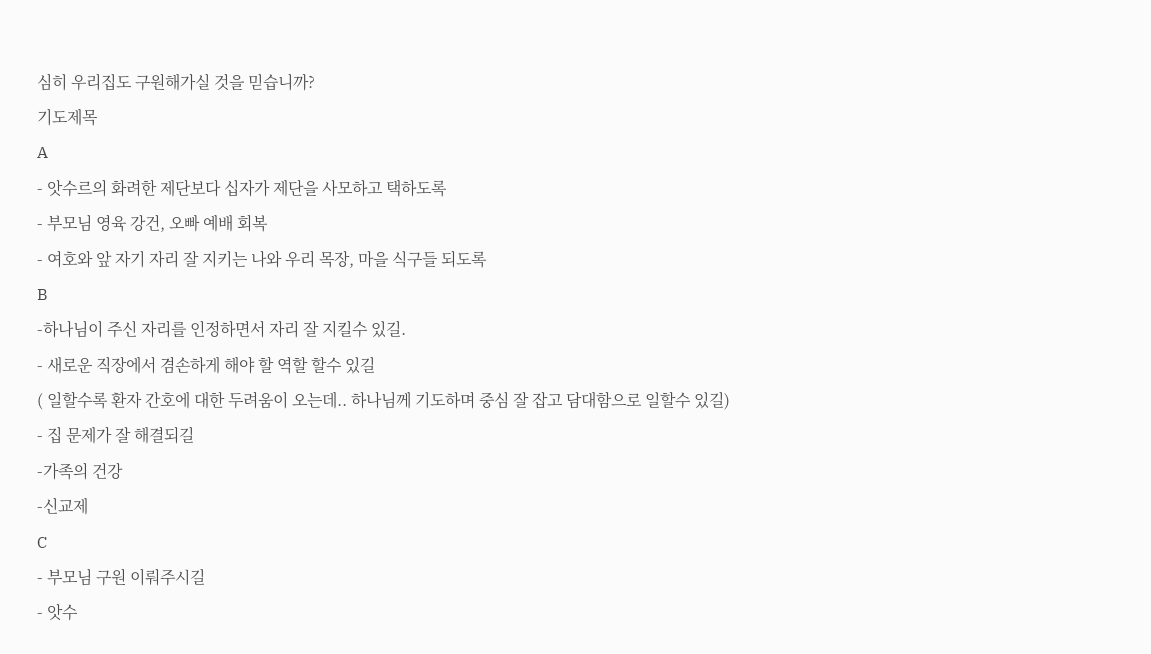심히 우리집도 구원해가실 것을 믿습니까?
기도제목
A
- 앗수르의 화려한 제단보다 십자가 제단을 사모하고 택하도록
- 부모님 영육 강건, 오빠 예배 회복
- 여호와 앞 자기 자리 잘 지키는 나와 우리 목장, 마을 식구들 되도록
B
-하나님이 주신 자리를 인정하면서 자리 잘 지킬수 있길.
- 새로운 직장에서 겸손하게 해야 할 역할 할수 있길
( 일할수록 환자 간호에 대한 두려움이 오는데.. 하나님께 기도하며 중심 잘 잡고 담대함으로 일할수 있길)
- 집 문제가 잘 해결되길
-가족의 건강
-신교제
C
- 부모님 구원 이뤄주시길
- 앗수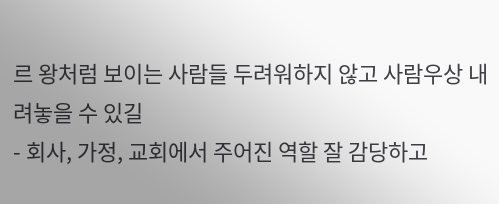르 왕처럼 보이는 사람들 두려워하지 않고 사람우상 내려놓을 수 있길
- 회사, 가정, 교회에서 주어진 역할 잘 감당하고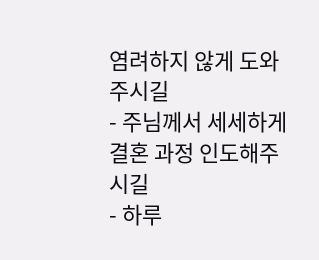염려하지 않게 도와주시길
- 주님께서 세세하게 결혼 과정 인도해주시길
- 하루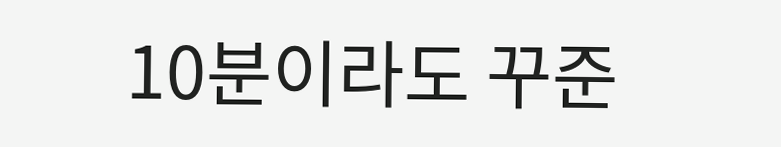10분이라도 꾸준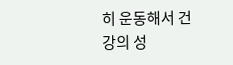히 운동해서 건강의 성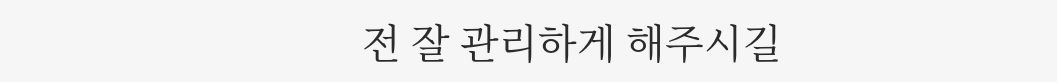전 잘 관리하게 해주시길